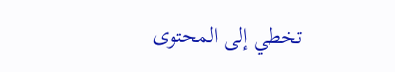تخطي إلى المحتوى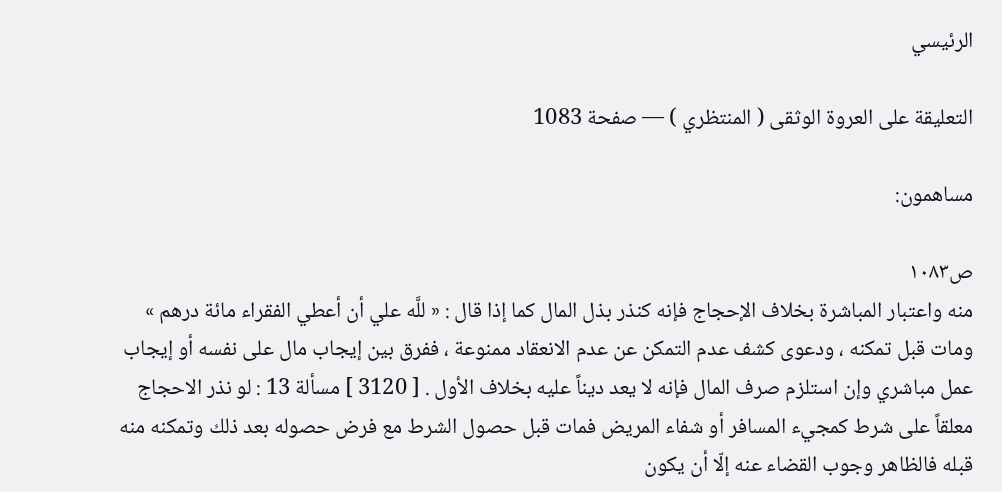الرئيسي

التعليقة على العروة الوثقى ( المنتظري ) — صفحة 1083

مساهمون:

ص١٠٨٣
منه واعتبار المباشرة بخلاف الإحجاج فإنه كنذر بذل المال كما إذا قال : « للَّه علي أن أعطي الفقراء مائة درهم » ومات قبل تمكنه ، ودعوى كشف عدم التمكن عن عدم الانعقاد ممنوعة ، ففرق بين إيجاب مال على نفسه أو إيجاب عمل مباشري وإن استلزم صرف المال فإنه لا يعد ديناً عليه بخلاف الأول . [ 3120 ] مسألة 13 : لو نذر الاحجاج معلقاً على شرط كمجيء المسافر أو شفاء المريض فمات قبل حصول الشرط مع فرض حصوله بعد ذلك وتمكنه منه قبله فالظاهر وجوب القضاء عنه إلّا أن يكون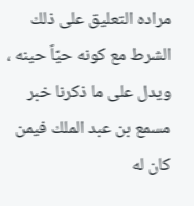مراده التعليق على ذلك الشرط مع كونه حيّاً حينه ، ويدل على ما ذكرنا خبر مسمع بن عبد الملك فيمن كان له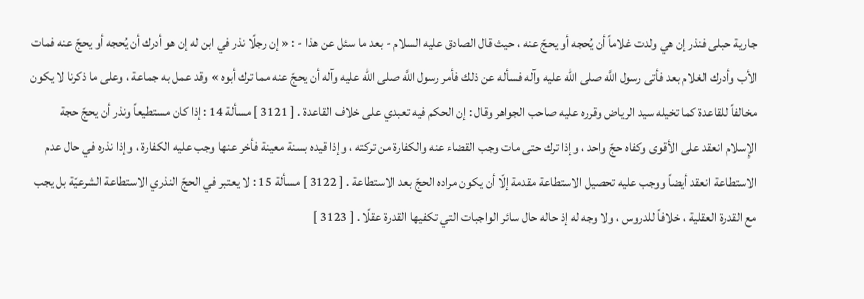جارية حبلى فنذر إن هي ولدت غلاماً أن يُحجه أو يحجّ عنه ، حيث قال الصادق عليه السلام - بعد ما سئل عن هذا - : « إن رجلًا نذر في ابن له إن هو أدرك أن يُحجه أو يحجّ عنه فمات الأب وأدرك الغلام بعد فأتى رسول اللَّه صلى الله عليه وآله فسأله عن ذلك فأمر رسول اللَّه صلى الله عليه وآله أن يحجّ عنه مما ترك أبوه » وقد عمل به جماعة ، وعلى ما ذكرنا لا يكون مخالفاً للقاعدة كما تخيله سيد الرياض وقرره عليه صاحب الجواهر وقال : إن الحكم فيه تعبدي على خلاف القاعدة . [ 3121 ] مسألة 14 : إذا كان مستطيعاً ونذر أن يحجّ حجة الإِسلام انعقد على الأقوى وكفاه حجّ واحد ، وإذا ترك حتى مات وجب القضاء عنه والكفارة من تركته ، وإذا قيده بسنة معينة فأخر عنها وجب عليه الكفارة ، وإذا نذره في حال عدم الاستطاعة انعقد أيضاً ووجب عليه تحصيل الاستطاعة مقدمة إلّا أن يكون مراده الحجّ بعد الاستطاعة . [ 3122 ] مسألة 15 : لا يعتبر في الحجّ النذري الاستطاعة الشرعيّة بل يجب مع القدرة العقلية ، خلافاً للدروس ، ولا وجه له إذ حاله حال سائر الواجبات التي تكفيها القدرة عقلًا . [ 3123 ]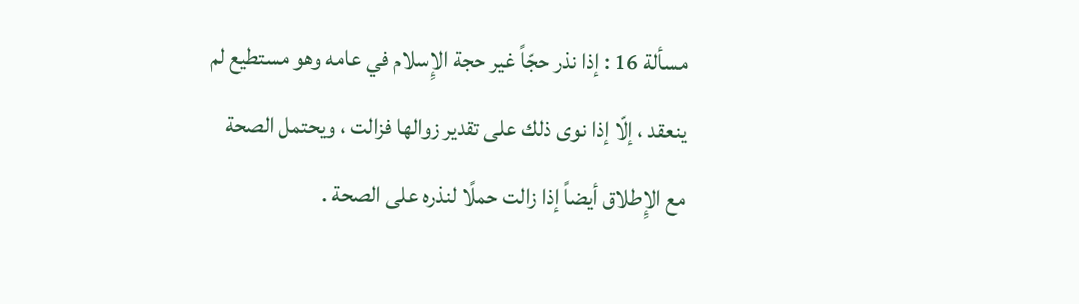مسألة 16 : إذا نذر حجّاً غير حجة الإِسلام في عامه وهو مستطيع لم ينعقد ، إلّا إذا نوى ذلك على تقدير زوالها فزالت ، ويحتمل الصحة مع الإِطلاق أيضاً إذا زالت حملًا لنذره على الصحة .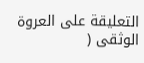التعليقة على العروة الوثقى (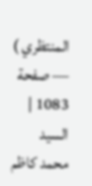المنتظري ) — صفحة 1083 | السيد محمد كاظم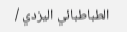الطباطبائي اليزدي /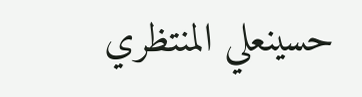حسينعلي المنتظري